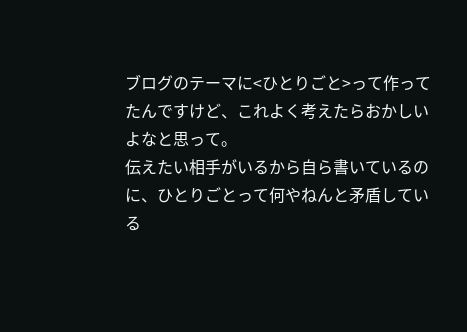ブログのテーマに<ひとりごと>って作ってたんですけど、これよく考えたらおかしいよなと思って。
伝えたい相手がいるから自ら書いているのに、ひとりごとって何やねんと矛盾している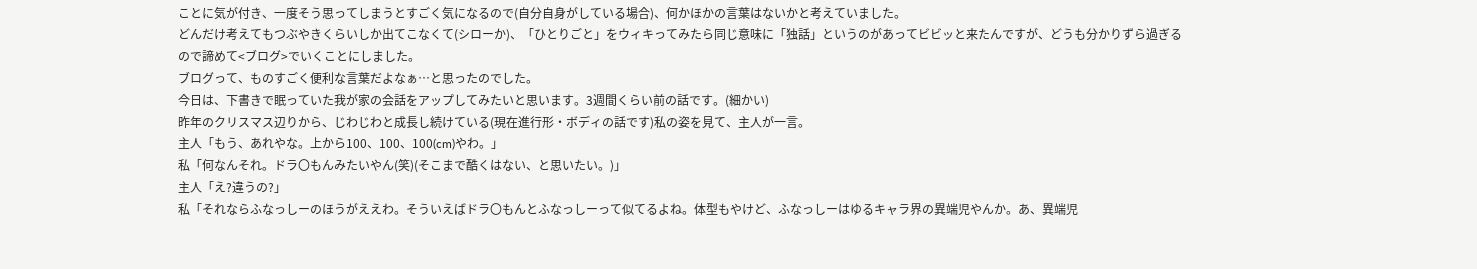ことに気が付き、一度そう思ってしまうとすごく気になるので(自分自身がしている場合)、何かほかの言葉はないかと考えていました。
どんだけ考えてもつぶやきくらいしか出てこなくて(シローか)、「ひとりごと」をウィキってみたら同じ意味に「独話」というのがあってビビッと来たんですが、どうも分かりずら過ぎるので諦めて<ブログ>でいくことにしました。
ブログって、ものすごく便利な言葉だよなぁ…と思ったのでした。
今日は、下書きで眠っていた我が家の会話をアップしてみたいと思います。3週間くらい前の話です。(細かい)
昨年のクリスマス辺りから、じわじわと成長し続けている(現在進行形・ボディの話です)私の姿を見て、主人が一言。
主人「もう、あれやな。上から100、100、100(cm)やわ。」
私「何なんそれ。ドラ〇もんみたいやん(笑)(そこまで酷くはない、と思いたい。)」
主人「え?違うの?」
私「それならふなっしーのほうがええわ。そういえばドラ〇もんとふなっしーって似てるよね。体型もやけど、ふなっしーはゆるキャラ界の異端児やんか。あ、異端児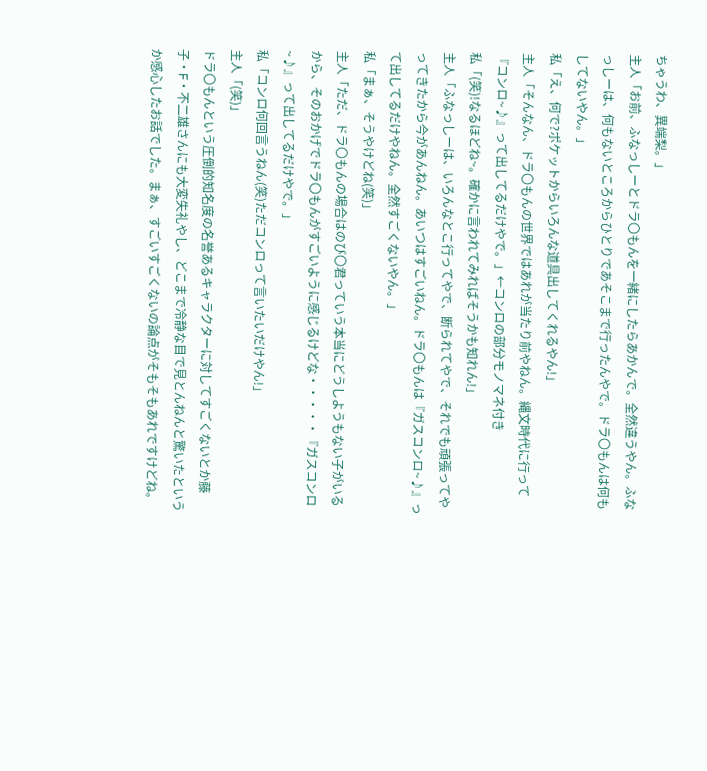ちゃうわ、異端梨。」
主人「お前、ふなっしーとドラ〇もんを一緒にしたらあかんで。全然違うやん。ふなっしーは、何もないところからひとりであそこまで行ったんやで。ドラ〇もんは何もしてないやん。」
私「え、何で?ポケットからいろんな道具出してくれるやん!」
主人「そんなん、ドラ〇もんの世界ではあれが当たり前やねん。縄文時代に行って『コンロ~♪』って出してるだけやで。」←コンロの部分モノマネ付き
私「(笑)!なるほどね~。確かに言われてみればそうかも知れん!」
主人「ふなっしーは、いろんなとこ行ってやで、断られてやで、それでも頑張ってやってきたから今があんねん。あいつはすごいねん。ドラ〇もんは『ガスコンロ~♪』って出してるだけやねん。全然すごくないやん。」
私「まぁ、そうやけどね(笑)」
主人「ただ、ドラ〇もんの場合はのび〇君っていう本当にどうしようもない子がいるから、そのおかげでドラ〇もんがすごいように感じるけどな・・・・・『ガスコンロ~♪』って出してるだけやで。」
私「コンロ何回言うねん(笑)ただコンロって言いたいだけやん!」
主人「(笑)」
ドラ〇もんという圧倒的知名度の名誉あるキャラクターに対してすごくないとか藤子・F・不二雄さんにも大変失礼やし、どこまで冷静な目で見とんねんと驚いたというか感心したお話でした。まぁ、すごいすごくないの論点がそもそもあれですけどね。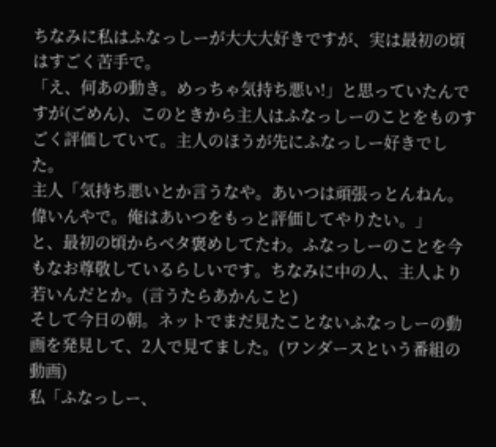ちなみに私はふなっしーが大大大好きですが、実は最初の頃はすごく苦手で。
「え、何あの動き。めっちゃ気持ち悪い!」と思っていたんですが(ごめん)、このときから主人はふなっしーのことをものすごく評価していて。主人のほうが先にふなっしー好きでした。
主人「気持ち悪いとか言うなや。あいつは頑張っとんねん。偉いんやで。俺はあいつをもっと評価してやりたい。」
と、最初の頃からベタ褒めしてたわ。ふなっしーのことを今もなお尊敬しているらしいです。ちなみに中の人、主人より若いんだとか。(言うたらあかんこと)
そして今日の朝。ネットでまだ見たことないふなっしーの動画を発見して、2人で見てました。(ワンダースという番組の動画)
私「ふなっしー、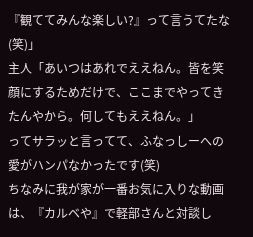『観ててみんな楽しい?』って言うてたな(笑)」
主人「あいつはあれでええねん。皆を笑顔にするためだけで、ここまでやってきたんやから。何してもええねん。」
ってサラッと言ってて、ふなっしーへの愛がハンパなかったです(笑)
ちなみに我が家が一番お気に入りな動画は、『カルベや』で軽部さんと対談し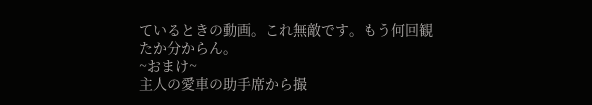ているときの動画。これ無敵です。もう何回観たか分からん。
~おまけ~
主人の愛車の助手席から撮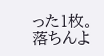った1枚。
落ちんよ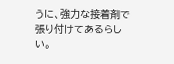うに、強力な接着剤で張り付けてあるらしい。